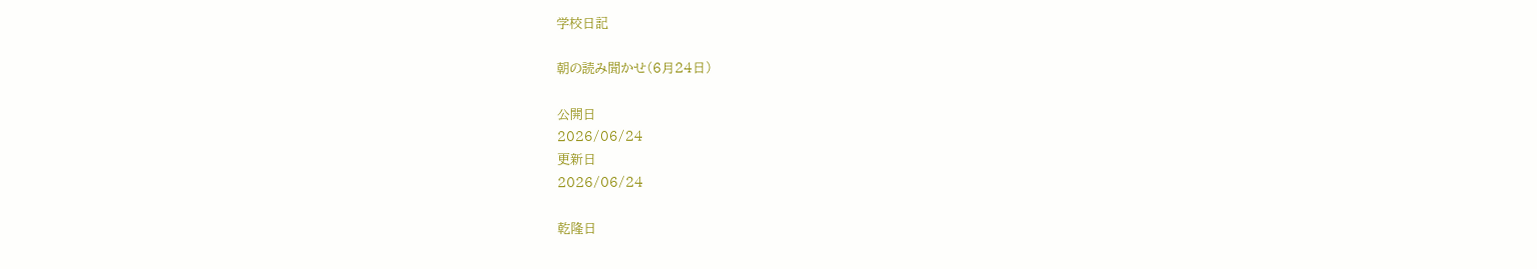学校日記

朝の読み聞かせ(6月24日)

公開日
2026/06/24
更新日
2026/06/24

乾隆日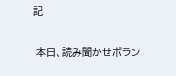記

 本日、読み聞かせボラン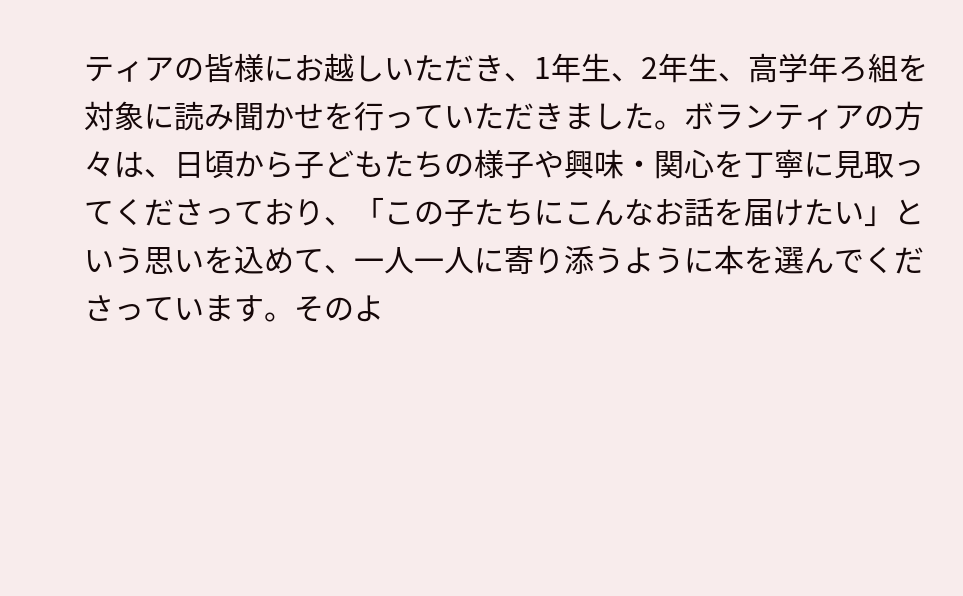ティアの皆様にお越しいただき、1年生、2年生、高学年ろ組を対象に読み聞かせを行っていただきました。ボランティアの方々は、日頃から子どもたちの様子や興味・関心を丁寧に見取ってくださっており、「この子たちにこんなお話を届けたい」という思いを込めて、一人一人に寄り添うように本を選んでくださっています。そのよ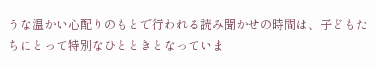うな温かい心配りのもとで行われる読み聞かせの時間は、子どもたちにとって特別なひとときとなっていま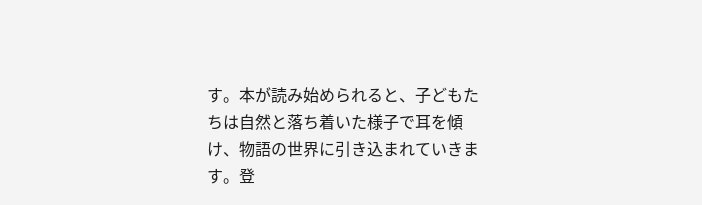す。本が読み始められると、子どもたちは自然と落ち着いた様子で耳を傾け、物語の世界に引き込まれていきます。登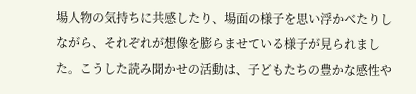場人物の気持ちに共感したり、場面の様子を思い浮かべたりしながら、それぞれが想像を膨らませている様子が見られました。こうした読み聞かせの活動は、子どもたちの豊かな感性や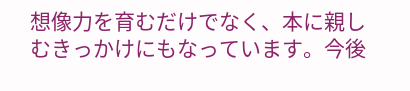想像力を育むだけでなく、本に親しむきっかけにもなっています。今後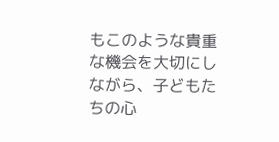もこのような貴重な機会を大切にしながら、子どもたちの心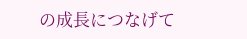の成長につなげて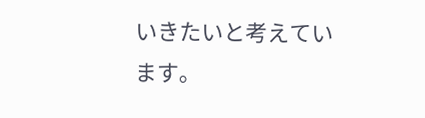いきたいと考えています。